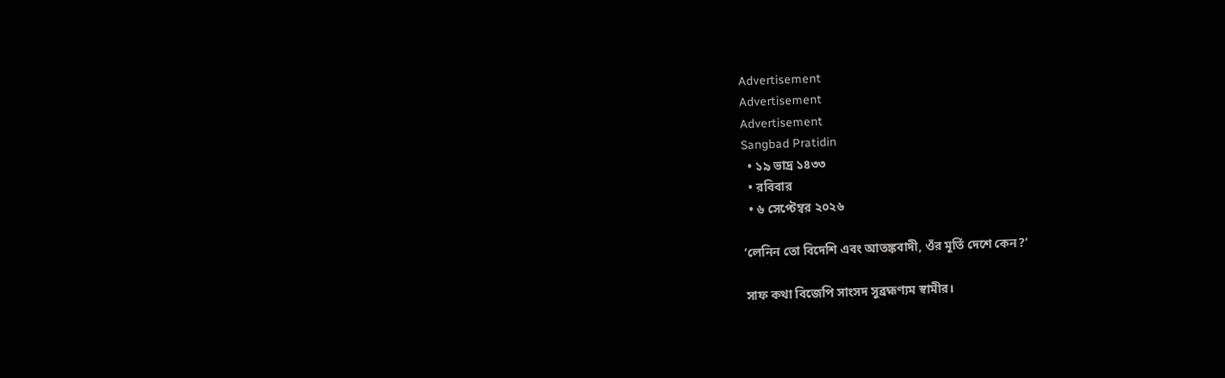Advertisement
Advertisement
Advertisement
Sangbad Pratidin
  • ১৯ ভাদ্র ১৪৩৩
  • রবিবার
  • ৬ সেপ্টেম্বর ২০২৬

‘লেনিন তো বিদেশি এবং আতঙ্কবাদী, ওঁর মূর্তি দেশে কেন?’

সাফ কথা বিজেপি সাংসদ সুব্রহ্মণ্যম স্বামীর।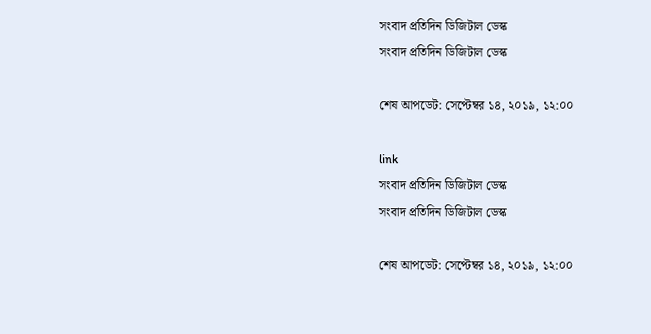সংবাদ প্রতিদিন ডিজিটাল ডেস্ক
সংবাদ প্রতিদিন ডিজিটাল ডেস্ক

শেষ আপডেট: সেপ্টেম্বর ১৪, ২০১৯, ১২:০০

link
সংবাদ প্রতিদিন ডিজিটাল ডেস্ক
সংবাদ প্রতিদিন ডিজিটাল ডেস্ক

শেষ আপডেট: সেপ্টেম্বর ১৪, ২০১৯, ১২:০০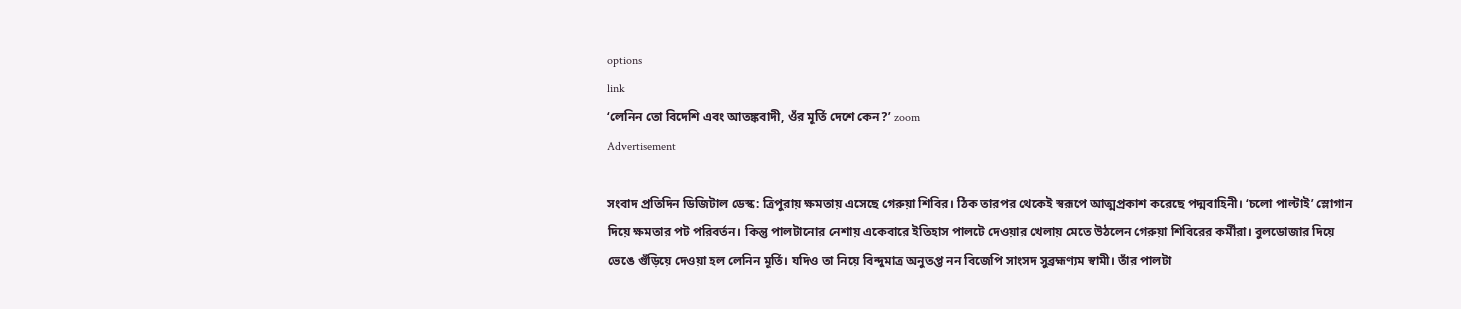options
link
‘লেনিন তো বিদেশি এবং আতঙ্কবাদী, ওঁর মূর্তি দেশে কেন?’ zoom
Advertisement

সংবাদ প্রতিদিন ডিজিটাল ডেস্ক: ত্রিপুরায় ক্ষমতায় এসেছে গেরুয়া শিবির। ঠিক তারপর থেকেই স্বরূপে আত্মপ্রকাশ করেছে পদ্মবাহিনী। ‘চলো পাল্টাই’ স্লোগান দিয়ে ক্ষমতার পট পরিবর্তন। কিন্তু পালটানোর নেশায় একেবারে ইতিহাস পালটে দেওয়ার খেলায় মেতে উঠলেন গেরুয়া শিবিরের কর্মীরা। বুলডোজার দিয়ে ভেঙে গুঁড়িয়ে দেওয়া হল লেনিন মূর্তি। যদিও তা নিয়ে বিন্দুমাত্র অনুতপ্ত নন বিজেপি সাংসদ সুব্রহ্মণ্যম স্বামী। তাঁর পালটা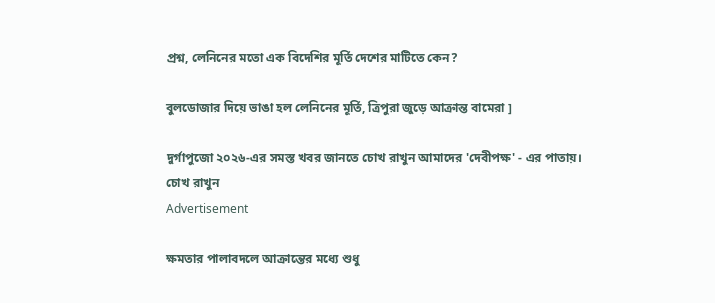প্রশ্ন, লেনিনের মতো এক বিদেশির মূর্তি দেশের মাটিতে কেন?

বুলডোজার দিয়ে ভাঙা হল লেনিনের মূর্তি, ত্রিপুরা জুড়ে আক্রান্ত বামেরা ]

দুর্গাপুজো ২০২৬-এর সমস্ত খবর জানতে চোখ রাখুন আমাদের 'দেবীপক্ষ' - এর পাতায়।
চোখ রাখুন
Advertisement

ক্ষমতার পালাবদলে আক্রান্তের মধ্যে শুধু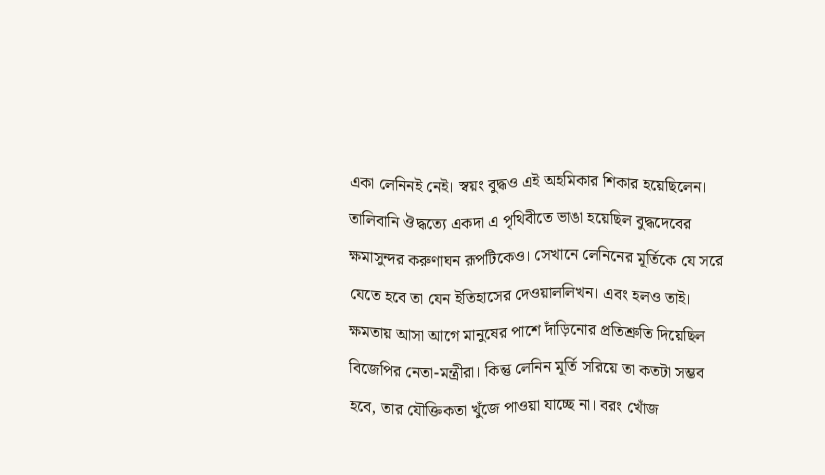একা লেনিনই নেই। স্বয়ং বুদ্ধও এই অহমিকার শিকার হয়েছিলেন। তালিবানি ঔদ্ধত্যে একদা এ পৃথিবীতে ভাঙা হয়েছিল বুদ্ধদেবের ক্ষমাসুন্দর করুণাঘন রূপটিকেও। সেখানে লেনিনের মূর্তিকে যে সরে যেতে হবে তা যেন ইতিহাসের দেওয়াললিখন। এবং হলও তাই। ক্ষমতায় আসা আগে মানুষের পাশে দাঁড়িনোর প্রতিশ্রুতি দিয়েছিল বিজেপির নেতা-মন্ত্রীরা। কিন্তু লেনিন মূর্তি সরিয়ে তা কতটা সম্ভব হবে, তার যৌক্তিকতা খুঁজে পাওয়া যাচ্ছে না। বরং খোঁজ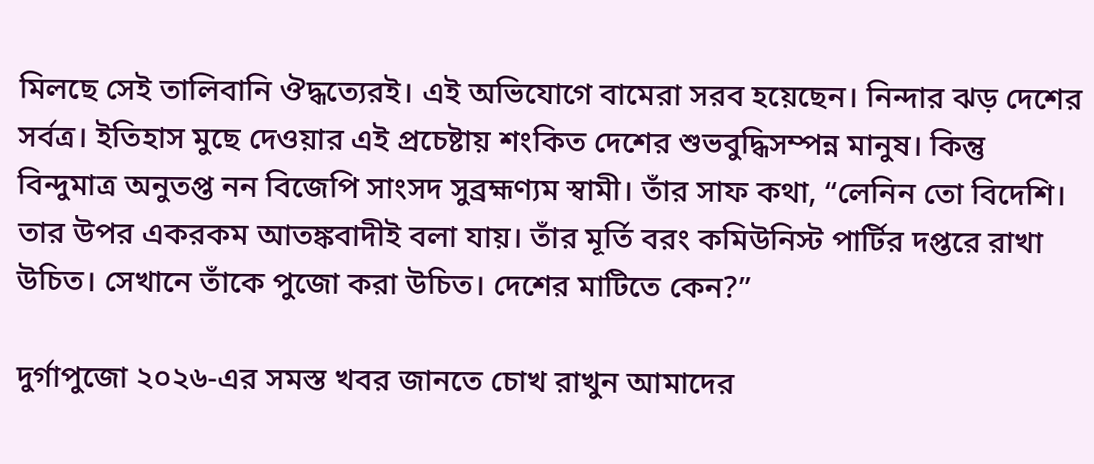মিলছে সেই তালিবানি ঔদ্ধত্যেরই। এই অভিযোগে বামেরা সরব হয়েছেন। নিন্দার ঝড় দেশের সর্বত্র। ইতিহাস মুছে দেওয়ার এই প্রচেষ্টায় শংকিত দেশের শুভবুদ্ধিসম্পন্ন মানুষ। কিন্তু বিন্দুমাত্র অনুতপ্ত নন বিজেপি সাংসদ সুব্রহ্মণ্যম স্বামী। তাঁর সাফ কথা, “লেনিন তো বিদেশি। তার উপর একরকম আতঙ্কবাদীই বলা যায়। তাঁর মূর্তি বরং কমিউনিস্ট পার্টির দপ্তরে রাখা উচিত। সেখানে তাঁকে পুজো করা উচিত। দেশের মাটিতে কেন?”

দুর্গাপুজো ২০২৬-এর সমস্ত খবর জানতে চোখ রাখুন আমাদের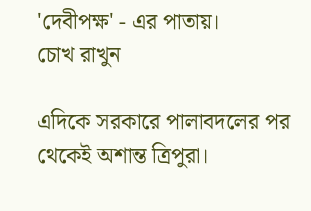'দেবীপক্ষ' - এর পাতায়।
চোখ রাখুন

এদিকে সরকারে পালাবদলের পর থেকেই অশান্ত ত্রিপুরা।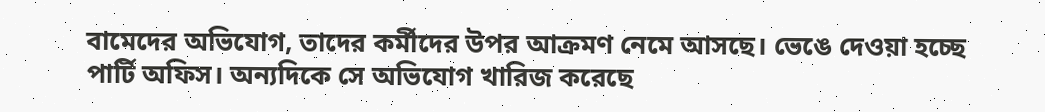বামেদের অভিযোগ, তাদের কর্মীদের উপর আক্রমণ নেমে আসছে। ভেঙে দেওয়া হচ্ছে পার্টি অফিস। অন্যদিকে সে অভিযোগ খারিজ করেছে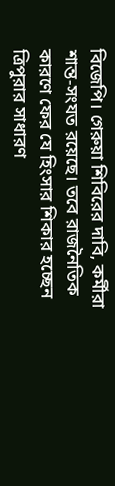বিজেপি। গেরুয়া শিবিরের দাবি, কর্মীরা শান্ত-সংযত রয়েছে। তবে রাজনৈতিক কারণে ফের যে হিংসার শিকার হচ্ছেন ত্রিপুরার সাধারণ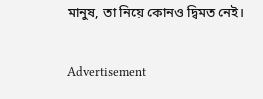মানুষ, তা নিয়ে কোনও দ্বিমত নেই।

Advertisement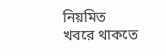নিয়মিত খবরে থাকতে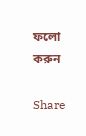ফলো করুন

Share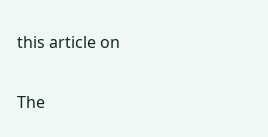this article on

The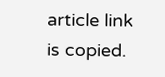article link is copied.